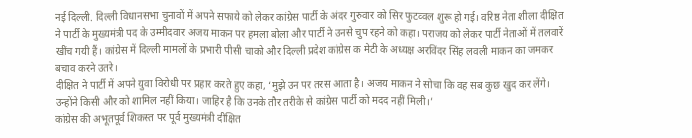नई दिल्ली. दिल्ली विधानसभा चुनावों में अपने सफाये को लेकर कांग्रेस पार्टी के अंदर गुरुवार को सिर फुटव्वल शुरू हो गई। वरिष्ठ नेता शीला दीक्षित ने पार्टी के मुख्यमंत्री पद के उम्मीदवार अजय माकन पर हमला बोला और पार्टी ने उनसे चुप रहने को कहा। पराजय को लेकर पार्टी नेताओं में तलवारें खींच गयी हैं। कांग्रेस में दिल्ली मामलों के प्रभारी पीसी चाको और दिल्ली प्रदेश कांग्रेस क मेटी के अध्यक्ष अरविंदर सिंह लवली माकन का जमकर बचाव करने उतरे।
दीक्षित ने पार्टी में अपने युवा विरोधी पर प्रहार करते हुए कहा, ‘मुझे उन पर तरस आता है। अजय माकन ने सोचा कि वह सब कुछ खुद कर लेंगे। उन्होंने किसी और को शामिल नहीं किया। जाहिर है कि उनके तौर तरीके से कांग्रेस पार्टी को मदद नहीं मिली।’
कांग्रेस की अभूतपूर्व शिकस्त पर पूर्व मुख्यमंत्री दीक्षित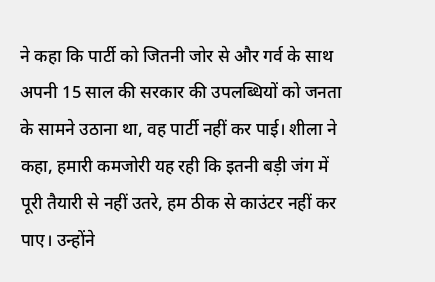ने कहा कि पार्टी को जितनी जोर से और गर्व के साथ अपनी 15 साल की सरकार की उपलब्धियों को जनता के सामने उठाना था, वह पार्टी नहीं कर पाई। शीला ने कहा, हमारी कमजोरी यह रही कि इतनी बड़ी जंग में पूरी तैयारी से नहीं उतरे, हम ठीक से काउंटर नहीं कर पाए। उन्होंने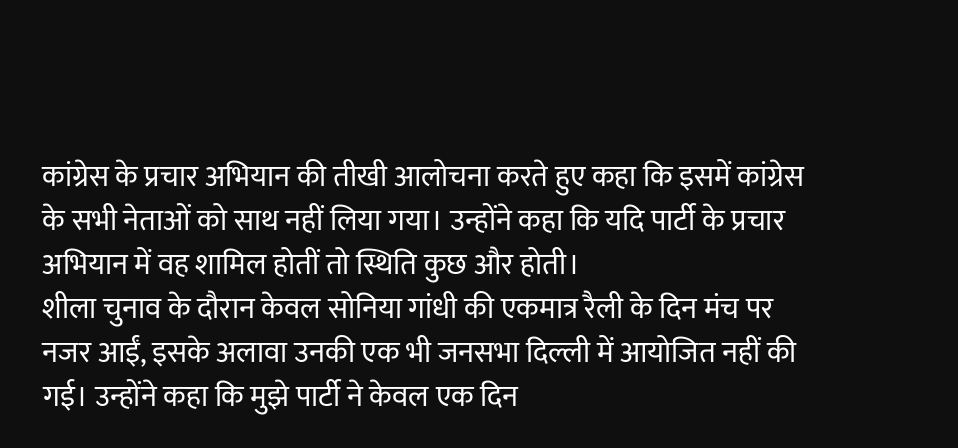कांग्रेस के प्रचार अभियान की तीखी आलोचना करते हुए कहा कि इसमें कांग्रेस के सभी नेताओं को साथ नहीं लिया गया। उन्होंने कहा कि यदि पार्टी के प्रचार अभियान में वह शामिल होतीं तो स्थिति कुछ और होती।
शीला चुनाव के दौरान केवल सोनिया गांधी की एकमात्र रैली के दिन मंच पर नजर आईं, इसके अलावा उनकी एक भी जनसभा दिल्ली में आयोजित नहीं की गई। उन्होंने कहा कि मुझे पार्टी ने केवल एक दिन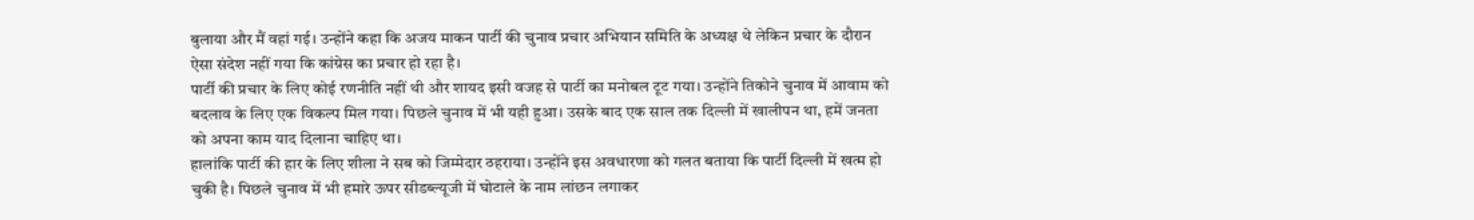बुलाया और मैं वहां गई। उन्होंने कहा कि अजय माकन पार्टी की चुनाव प्रचार अभियान समिति के अध्यक्ष थे लेकिन प्रचार के दौरान ऐसा संदेश नहीं गया कि कांग्रेस का प्रचार हो रहा है।
पार्टी की प्रचार के लिए कोई रणनीति नहीं थी और शायद इसी वजह से पार्टी का मनोबल टूट गया। उन्होंने तिकोने चुनाव में आवाम को बदलाव के लिए एक विकल्प मिल गया। पिछले चुनाव में भी यही हुआ। उसके बाद एक साल तक दिल्ली में खालीपन था, हमें जनता को अपना काम याद दिलाना चाहिए था।
हालांकि पार्टी की हार के लिए शीला ने सब को जिम्मेदार ठहराया। उन्होंने इस अवधारणा को गलत बताया कि पार्टी दिल्ली में खत्म हो चुकी है। पिछले चुनाव में भी हमारे ऊपर सीडब्ल्यूजी में घोटाले के नाम लांछन लगाकर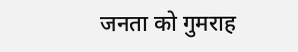जनता को गुमराह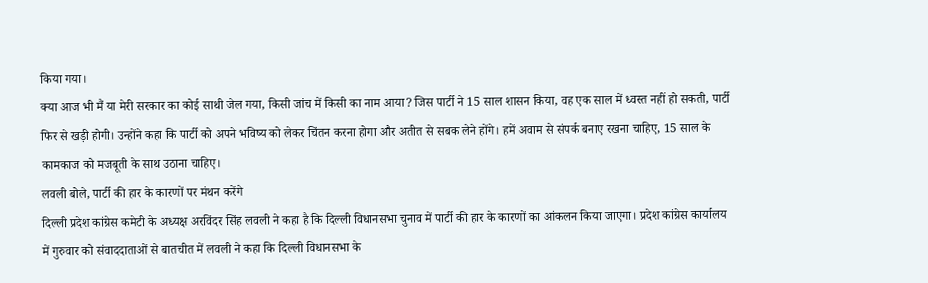किया गया।
क्या आज भी मैं या मेरी सरकार का कोई साथी जेल गया, किसी जांच में किसी का नाम आया? जिस पार्टी ने 15 साल शासन किया, वह एक साल में ध्वस्त नहीं हो सकती, पार्टी फिर से खड़ी होगी। उन्होंने कहा कि पार्टी को अपने भविष्य को लेकर चिंतन करना होगा और अतीत से सबक लेने होंगे। हमें अवाम से संपर्क बनाए रखना चाहिए, 15 साल के कामकाज को मजबूती के साथ उठाना चाहिए।
लवली बोले, पार्टी की हार के कारणों पर मंथन करेंगे
दिल्ली प्रदेश कांग्रेस कमेटी के अध्यक्ष अरविंदर सिंह लवली ने कहा है कि दिल्ली विधानसभा चुनाव में पार्टी की हार के कारणों का आंकलन किया जाएगा। प्रदेश कांग्रेस कार्यालय में गुरुवार को संवाददाताओं से बातचीत में लवली ने कहा कि दिल्ली विधानसभा के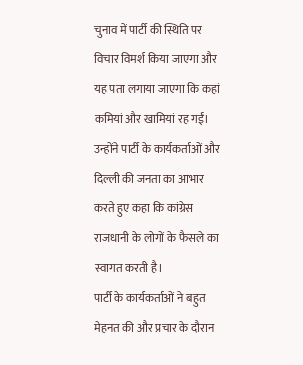चुनाव में पार्टी की स्थिति पर विचार विमर्श किया जाएगा और यह पता लगाया जाएगा कि कहां कमियां और खामियां रह गईं। उन्होंने पार्टी के कार्यकर्ताओं और दिल्ली की जनता का आभार करते हुए कहा कि कांग्रेस राजधानी के लोगों के फैसले का स्वागत करती है।
पार्टी के कार्यकर्ताओं ने बहुत मेहनत की और प्रचार के दौरान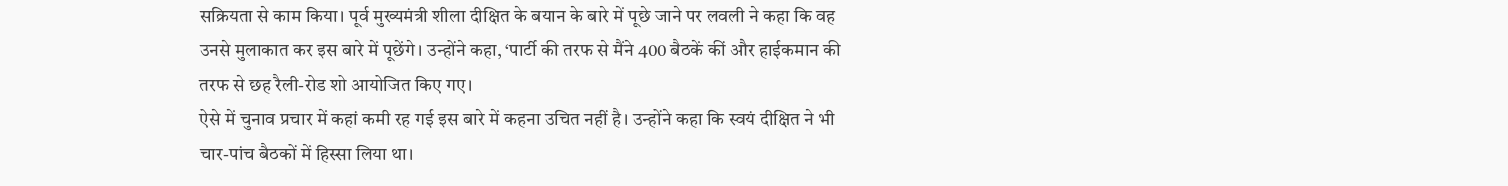सक्रियता से काम किया। पूर्व मुख्यमंत्री शीला दीक्षित के बयान के बारे में पूछे जाने पर लवली ने कहा कि वह उनसे मुलाकात कर इस बारे में पूछेंगे। उन्होंने कहा, ‘पार्टी की तरफ से मैंने 400 बैठकें कीं और हाईकमान की तरफ से छह रैली-रोड शो आयोजित किए गए।
ऐसे में चुनाव प्रचार में कहां कमी रह गई इस बारे में कहना उचित नहीं है। उन्होंने कहा कि स्वयं दीक्षित ने भी चार-पांच बैठकों में हिस्सा लिया था।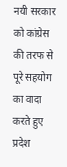नयी सरकार को कांग्रेस की तरफ से पूरे सहयोग का वादा करते हुए प्रदेश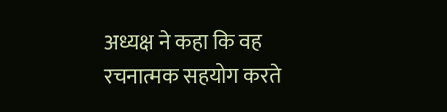अध्यक्ष ने कहा कि वह रचनात्मक सहयोग करते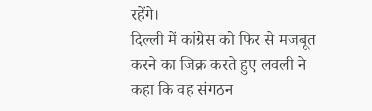रहेंगे।
दिल्ली में कांग्रेस को फिर से मजबूत करने का जिक्र करते हुए लवली ने कहा कि वह संगठन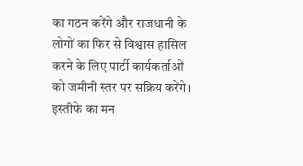का गठन करेंगे और राजधानी के लोगों का फिर से विश्वास हासिल करने के लिए पार्टी कार्यकर्ताओं को जमीनी स्तर पर सक्रिय करेंगे।
इस्तीफे का मन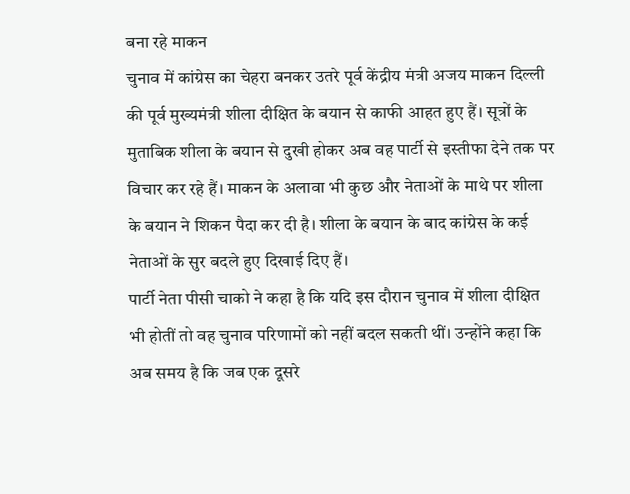बना रहे माकन
चुनाव में कांग्रेस का चेहरा बनकर उतरे पूर्व केंद्रीय मंत्री अजय माकन दिल्ली की पूर्व मुख्यमंत्री शीला दीक्षित के बयान से काफी आहत हुए हैं। सूत्रों के मुताबिक शीला के बयान से दुखी होकर अब वह पार्टी से इस्तीफा देने तक पर विचार कर रहे हैं। माकन के अलावा भी कुछ और नेताओं के माथे पर शीला के बयान ने शिकन पैदा कर दी है। शीला के बयान के बाद कांग्रेस के कई नेताओं के सुर बदले हुए दिखाई दिए हैं।
पार्टी नेता पीसी चाको ने कहा है कि यदि इस दौरान चुनाव में शीला दीक्षित भी होतीं तो वह चुनाव परिणामों को नहीं बदल सकती थीं। उन्होंने कहा कि अब समय है कि जब एक दूसरे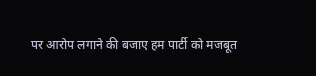पर आरोप लगाने की बजाए हम पार्टी को मजबूत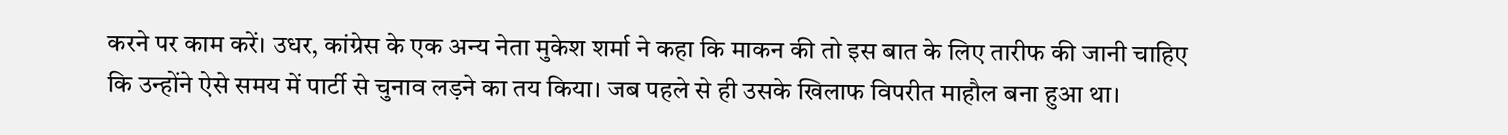करने पर काम करें। उधर, कांग्रेस के एक अन्य नेता मुकेश शर्मा ने कहा कि माकन की तो इस बात के लिए तारीफ की जानी चाहिए कि उन्होंने ऐसे समय में पार्टी से चुनाव लड़ने का तय किया। जब पहले से ही उसके खिलाफ विपरीत माहौल बना हुआ था।